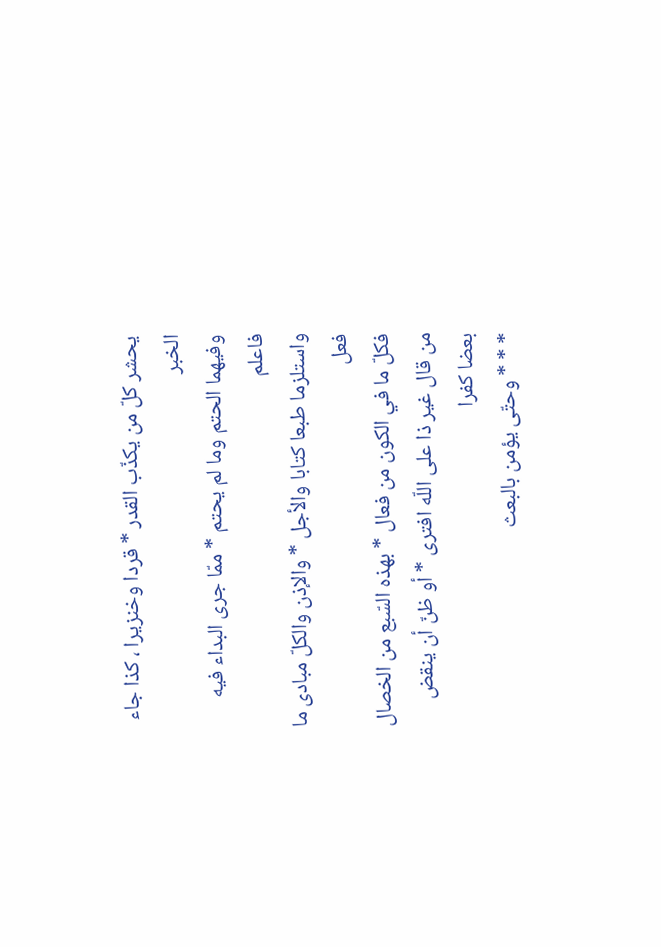يحشر كلّ من يكذّب القدر * قردا وخنزيرا ، كذا جاء الخبر
وفيهما الحتم وما لم يحتم * ممّا جرى البداء فيه فاعلم
واستلزما طبعا كتابا والأجل * والإذن والكلّ مبادى ما فعل
فكلّ ما في الكون من فعال * بهذه السّبع من الخصال
من قال غير ذا على اللّه افترى * أو ظنّ أن ينقض بعضا كفرا
* * * وحتّى يؤمن بالبعث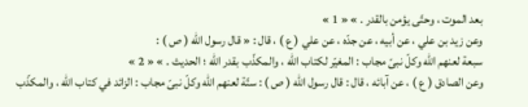بعد الموت ، وحتّى يؤمن بالقدر . » « 1 »
وعن زيد بن علي ، عن أبيه ، عن جدّه ، عن علي ( ع ) ، قال : « قال رسول اللّه ( ص ) :
سبعة لعنهم اللّه وكلّ نبىّ مجاب : المغيّر لكتاب اللّه ، والمكذّب بقدر اللّه ؛ الحديث . » « 2 »
وعن الصادق ( ع ) ، عن آبائه ، قال : قال رسول اللّه ( ص ) : ستّة لعنهم اللّه وكلّ نبىّ مجاب : الزائد في كتاب اللّه ، والمكذّب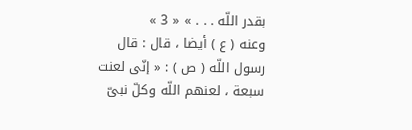بقدر اللّه . . . » « 3 »
وعنه ( ع ) أيضا ، قال : قال رسول اللّه ( ص ) : « إنّى لعنت سبعة ، لعنهم اللّه وكلّ نبىّ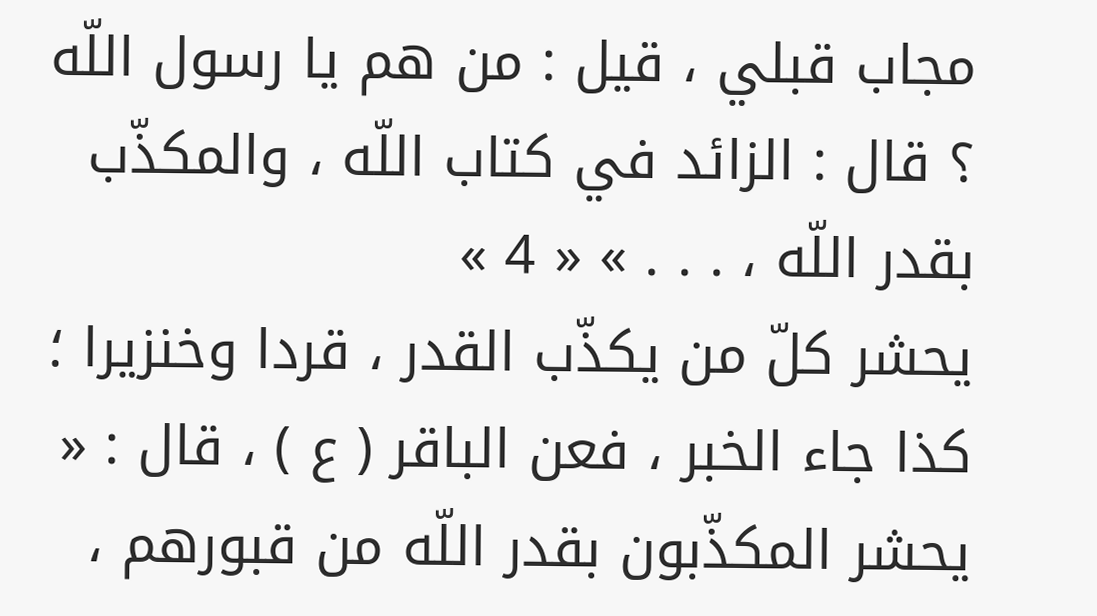مجاب قبلي ، قيل : من هم يا رسول اللّه ؟ قال : الزائد في كتاب اللّه ، والمكذّب بقدر اللّه ، . . . » « 4 »
يحشر كلّ من يكذّب القدر ، قردا وخنزيرا ؛ كذا جاء الخبر ، فعن الباقر ( ع ) ، قال : « يحشر المكذّبون بقدر اللّه من قبورهم ،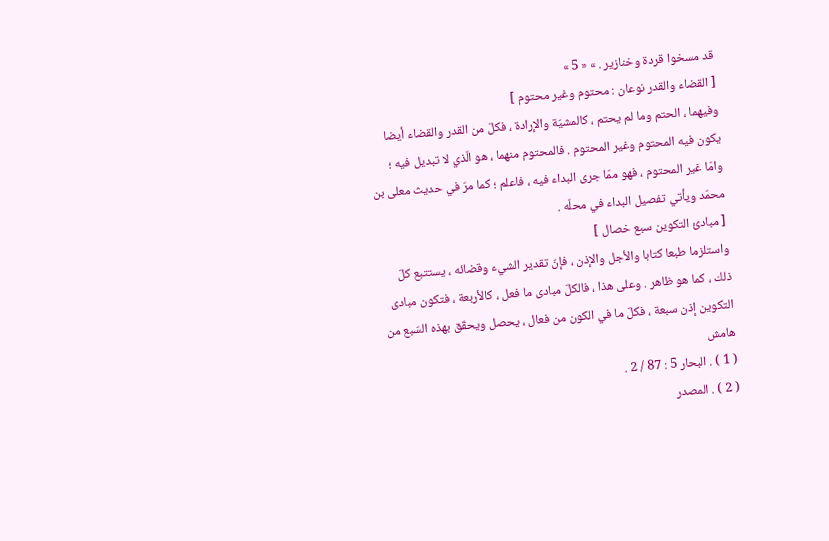قد مسخوا قردة وخنازير . » « 5 »
[ القضاء والقدر نوعان : محتوم وغير محتوم ]
وفيهما ، الحتم وما لم يحتم ، كالمشيّة والإرادة ، فكلّ من القدر والقضاء أيضا يكون فيه المحتوم وغير المحتوم . فالمحتوم منهما ، هو الّذي لا تبديل فيه ؛ وامّا غير المحتوم ، فهو ممّا جرى البداء فيه ، فاعلم ؛ كما مرّ في حديث معلى بن محمّد ويأتي تفصيل البداء في محلّه .
[ مبادئ التكوين سبع خصال ]
واستلزما طبعا كتابا والأجل والإذن ، فإنّ تقدير الشيء وقضائه ، يستتبع كلّ ذلك ، كما هو ظاهر . وعلى هذا ، فالكلّ مبادى ما فعل ، كالأربعة ، فتكون مبادى التكوين إذن سبعة ، فكلّ ما في الكون من فعال ، يحصل ويحقّق بهذه السّبع من
هامش
( 1 ) . البحار 5 : 87 / 2 .
( 2 ) . المصدر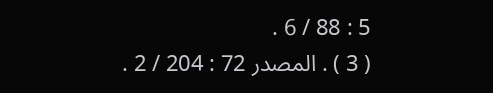5 : 88 / 6 .
( 3 ) . المصدر 72 : 204 / 2 .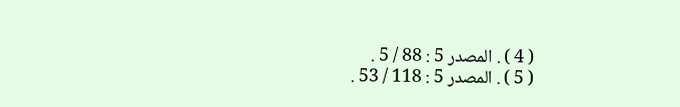( 4 ) . المصدر 5 : 88 / 5 .
( 5 ) . المصدر 5 : 118 / 53 .